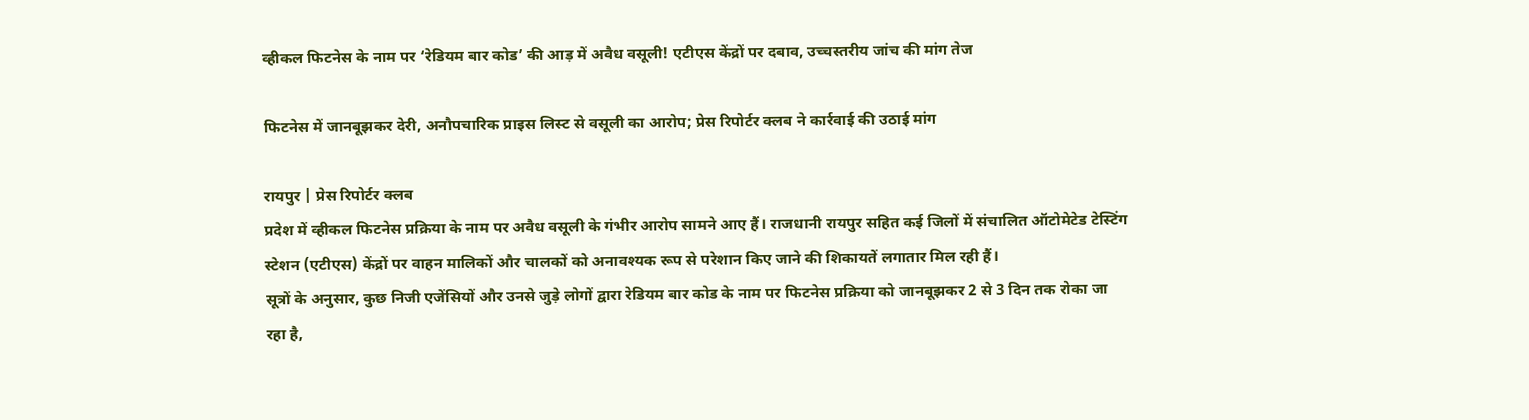व्हीकल फिटनेस के नाम पर ‘रेडियम बार कोड’ की आड़ में अवैध वसूली! एटीएस केंद्रों पर दबाव, उच्चस्तरीय जांच की मांग तेज

फिटनेस में जानबूझकर देरी, अनौपचारिक प्राइस लिस्ट से वसूली का आरोप; प्रेस रिपोर्टर क्लब ने कार्रवाई की उठाई मांग

रायपुर | प्रेस रिपोर्टर क्लब
प्रदेश में व्हीकल फिटनेस प्रक्रिया के नाम पर अवैध वसूली के गंभीर आरोप सामने आए हैं। राजधानी रायपुर सहित कई जिलों में संचालित ऑटोमेटेड टेस्टिंग स्टेशन (एटीएस) केंद्रों पर वाहन मालिकों और चालकों को अनावश्यक रूप से परेशान किए जाने की शिकायतें लगातार मिल रही हैं।
सूत्रों के अनुसार, कुछ निजी एजेंसियों और उनसे जुड़े लोगों द्वारा रेडियम बार कोड के नाम पर फिटनेस प्रक्रिया को जानबूझकर 2 से 3 दिन तक रोका जा रहा है,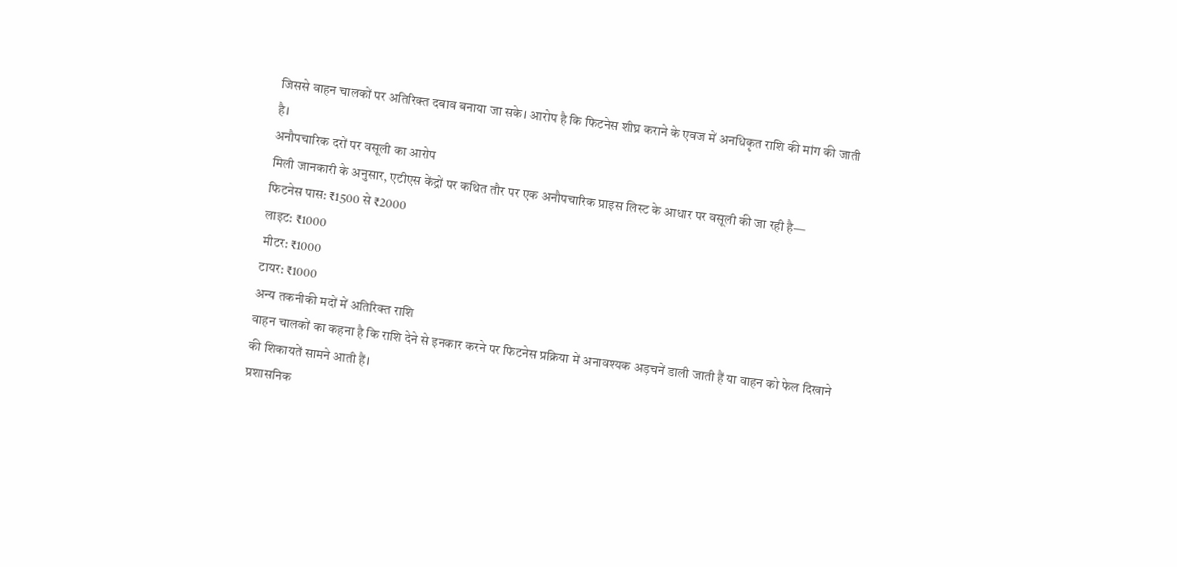जिससे वाहन चालकों पर अतिरिक्त दबाव बनाया जा सके। आरोप है कि फिटनेस शीघ्र कराने के एवज में अनधिकृत राशि की मांग की जाती है।
अनौपचारिक दरों पर वसूली का आरोप
मिली जानकारी के अनुसार, एटीएस केंद्रों पर कथित तौर पर एक अनौपचारिक प्राइस लिस्ट के आधार पर वसूली की जा रही है—
फिटनेस पास: ₹1500 से ₹2000
लाइट: ₹1000
मीटर: ₹1000
टायर: ₹1000
अन्य तकनीकी मदों में अतिरिक्त राशि
वाहन चालकों का कहना है कि राशि देने से इनकार करने पर फिटनेस प्रक्रिया में अनावश्यक अड़चनें डाली जाती हैं या वाहन को फेल दिखाने की शिकायतें सामने आती हैं।
प्रशासनिक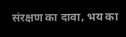संरक्षण का दावा, भय का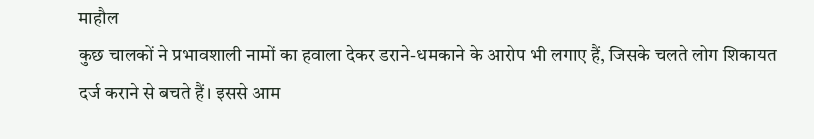माहौल
कुछ चालकों ने प्रभावशाली नामों का हवाला देकर डराने-धमकाने के आरोप भी लगाए हैं, जिसके चलते लोग शिकायत दर्ज कराने से बचते हैं। इससे आम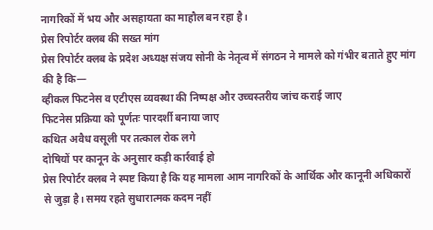नागरिकों में भय और असहायता का माहौल बन रहा है।
प्रेस रिपोर्टर क्लब की सख्त मांग
प्रेस रिपोर्टर क्लब के प्रदेश अध्यक्ष संजय सोनी के नेतृत्व में संगठन ने मामले को गंभीर बताते हुए मांग की है कि—
व्हीकल फिटनेस व एटीएस व्यवस्था की निष्पक्ष और उच्चस्तरीय जांच कराई जाए
फिटनेस प्रक्रिया को पूर्णतः पारदर्शी बनाया जाए
कथित अवैध वसूली पर तत्काल रोक लगे
दोषियों पर कानून के अनुसार कड़ी कार्रवाई हो
प्रेस रिपोर्टर क्लब ने स्पष्ट किया है कि यह मामला आम नागरिकों के आर्थिक और कानूनी अधिकारों से जुड़ा है। समय रहते सुधारात्मक कदम नहीं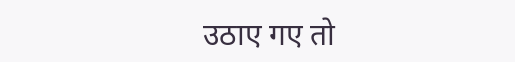उठाए गए तो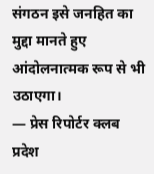संगठन इसे जनहित का मुद्दा मानते हुए आंदोलनात्मक रूप से भी उठाएगा।
— प्रेस रिपोर्टर क्लब
प्रदेश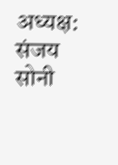अध्यक्ष: संजय सोनी